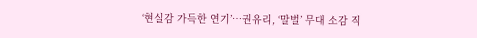‘현실감 가득한 연기’…권유리, ‘말벌’ 무대 소감 직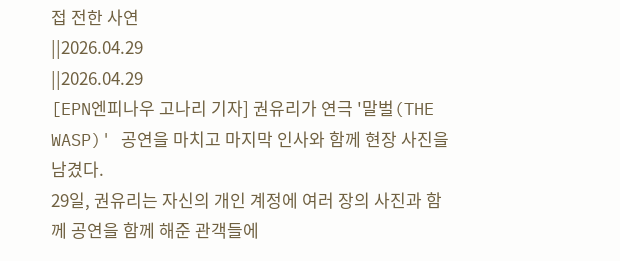접 전한 사연
||2026.04.29
||2026.04.29
[EPN엔피나우 고나리 기자] 권유리가 연극 '말벌(THE WASP)' 공연을 마치고 마지막 인사와 함께 현장 사진을 남겼다.
29일, 권유리는 자신의 개인 계정에 여러 장의 사진과 함께 공연을 함께 해준 관객들에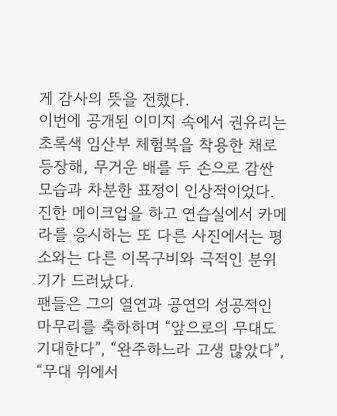게 감사의 뜻을 전했다.
이번에 공개된 이미지 속에서 권유리는 초록색 임산부 체험복을 착용한 채로 등장해, 무거운 배를 두 손으로 감싼 모습과 차분한 표정이 인상적이었다. 진한 메이크업을 하고 연습실에서 카메라를 응시하는 또 다른 사진에서는 평소와는 다른 이목구비와 극적인 분위기가 드러났다.
팬들은 그의 열연과 공연의 성공적인 마무리를 축하하며 “앞으로의 무대도 기대한다”, “완주하느라 고생 많았다”, “무대 위에서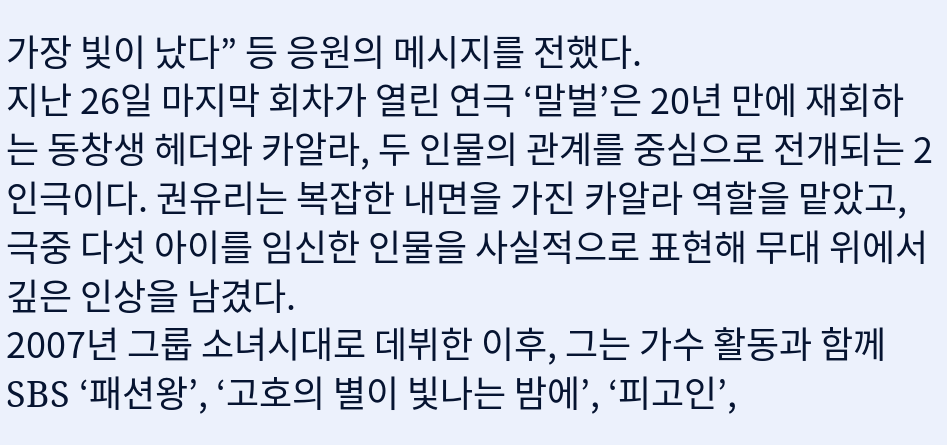가장 빛이 났다” 등 응원의 메시지를 전했다.
지난 26일 마지막 회차가 열린 연극 ‘말벌’은 20년 만에 재회하는 동창생 헤더와 카알라, 두 인물의 관계를 중심으로 전개되는 2인극이다. 권유리는 복잡한 내면을 가진 카알라 역할을 맡았고, 극중 다섯 아이를 임신한 인물을 사실적으로 표현해 무대 위에서 깊은 인상을 남겼다.
2007년 그룹 소녀시대로 데뷔한 이후, 그는 가수 활동과 함께 SBS ‘패션왕’, ‘고호의 별이 빛나는 밤에’, ‘피고인’,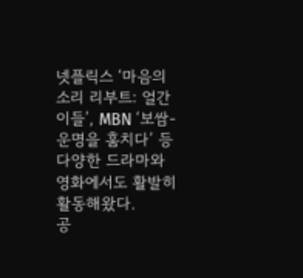넷플릭스 ‘마음의 소리 리부트: 얼간이들’, MBN ‘보쌈-운명을 훔치다’ 등 다양한 드라마와 영화에서도 활발히 활동해왔다.
공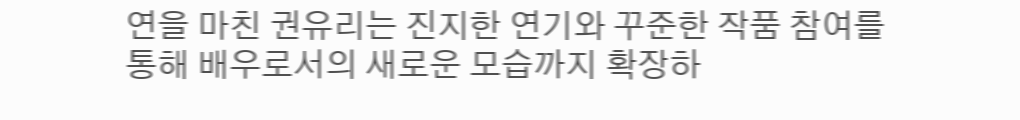연을 마친 권유리는 진지한 연기와 꾸준한 작품 참여를 통해 배우로서의 새로운 모습까지 확장하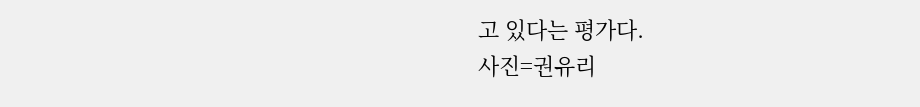고 있다는 평가다.
사진=권유리